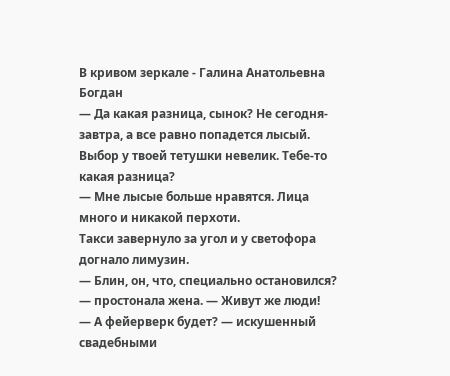В кривом зеркале - Галина Анатольевна Богдан
— Да какая разница, сынок? Не сегодня-завтра, а все равно попадется лысый. Выбор у твоей тетушки невелик. Тебе-то какая разница?
— Мне лысые больше нравятся. Лица много и никакой перхоти.
Такси завернуло за угол и у светофора догнало лимузин.
— Блин, он, что, специально остановился? — простонала жена. — Живут же люди!
— А фейерверк будет? — искушенный свадебными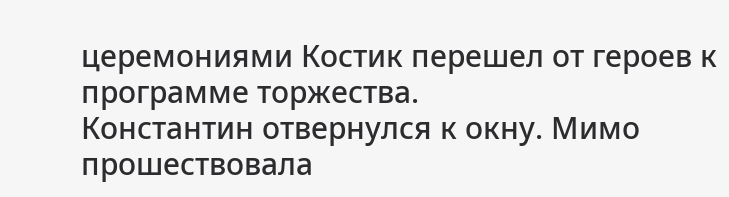церемониями Костик перешел от героев к программе торжества.
Константин отвернулся к окну. Мимо прошествовала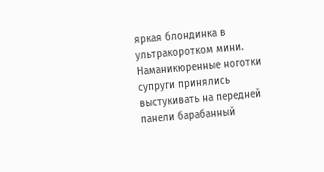яркая блондинка в ультракоротком мини. Наманикюренные ноготки супруги принялись выстукивать на передней панели барабанный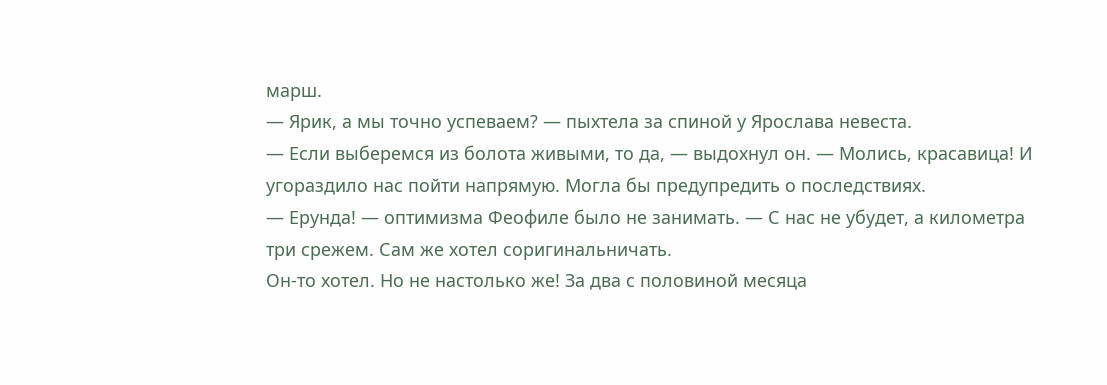марш.
— Ярик, а мы точно успеваем? — пыхтела за спиной у Ярослава невеста.
— Если выберемся из болота живыми, то да, — выдохнул он. — Молись, красавица! И угораздило нас пойти напрямую. Могла бы предупредить о последствиях.
— Ерунда! — оптимизма Феофиле было не занимать. — С нас не убудет, а километра три срежем. Сам же хотел соригинальничать.
Он-то хотел. Но не настолько же! За два с половиной месяца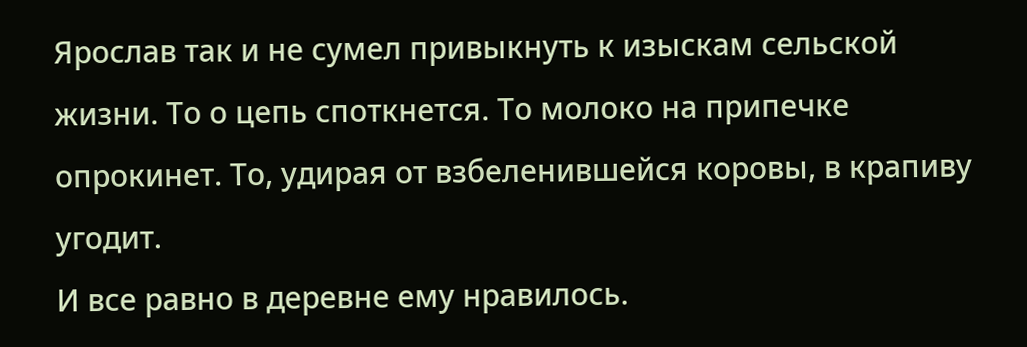Ярослав так и не сумел привыкнуть к изыскам сельской жизни. То о цепь споткнется. То молоко на припечке опрокинет. То, удирая от взбеленившейся коровы, в крапиву угодит.
И все равно в деревне ему нравилось.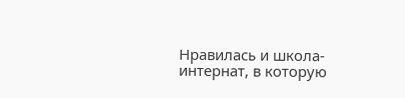Нравилась и школа-интернат, в которую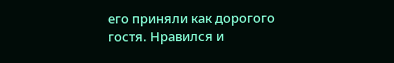его приняли как дорогого гостя. Нравился и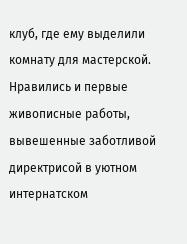клуб, где ему выделили комнату для мастерской. Нравились и первые живописные работы, вывешенные заботливой директрисой в уютном интернатском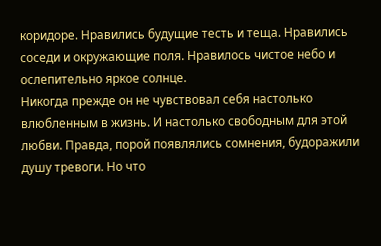коридоре. Нравились будущие тесть и теща. Нравились соседи и окружающие поля. Нравилось чистое небо и ослепительно яркое солнце.
Никогда прежде он не чувствовал себя настолько влюбленным в жизнь. И настолько свободным для этой любви. Правда, порой появлялись сомнения, будоражили душу тревоги. Но что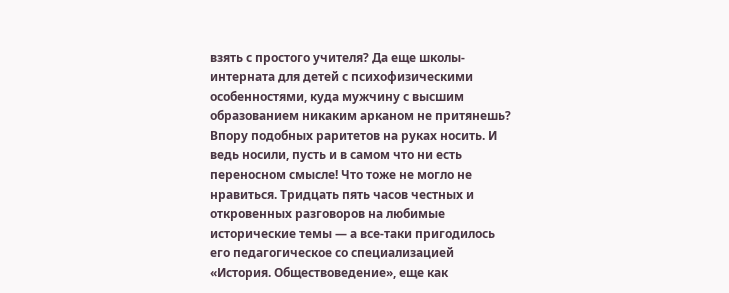взять с простого учителя? Да еще школы-интерната для детей с психофизическими особенностями, куда мужчину с высшим образованием никаким арканом не притянешь? Впору подобных раритетов на руках носить. И ведь носили, пусть и в самом что ни есть переносном смысле! Что тоже не могло не нравиться. Тридцать пять часов честных и откровенных разговоров на любимые исторические темы — а все-таки пригодилось его педагогическое со специализацией «История. Обществоведение», еще как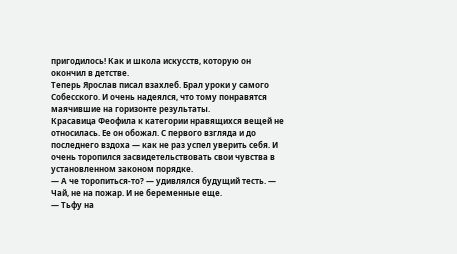пригодилось! Как и школа искусств, которую он окончил в детстве.
Теперь Ярослав писал взахлеб. Брал уроки у самого Собесского. И очень надеялся, что тому понравятся маячившие на горизонте результаты.
Красавица Феофила к категории нравящихся вещей не относилась. Ее он обожал. С первого взгляда и до последнего вздоха — как не раз успел уверить себя. И очень торопился засвидетельствовать свои чувства в установленном законом порядке.
— А че торопиться-то? — удивлялся будущий тесть. — Чай, не на пожар. И не беременные еще.
— Тьфу на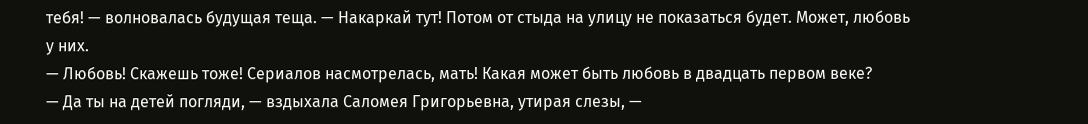тебя! — волновалась будущая теща. — Накаркай тут! Потом от стыда на улицу не показаться будет. Может, любовь у них.
— Любовь! Скажешь тоже! Сериалов насмотрелась, мать! Какая может быть любовь в двадцать первом веке?
— Да ты на детей погляди, — вздыхала Саломея Григорьевна, утирая слезы, —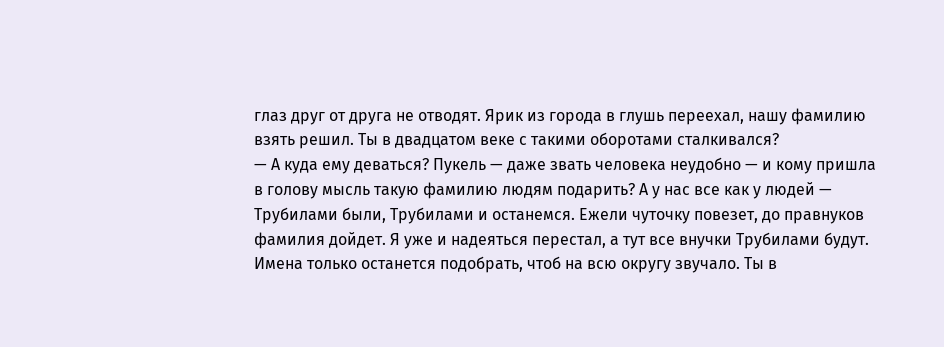глаз друг от друга не отводят. Ярик из города в глушь переехал, нашу фамилию взять решил. Ты в двадцатом веке с такими оборотами сталкивался?
— А куда ему деваться? Пукель — даже звать человека неудобно — и кому пришла в голову мысль такую фамилию людям подарить? А у нас все как у людей — Трубилами были, Трубилами и останемся. Ежели чуточку повезет, до правнуков фамилия дойдет. Я уже и надеяться перестал, а тут все внучки Трубилами будут. Имена только останется подобрать, чтоб на всю округу звучало. Ты в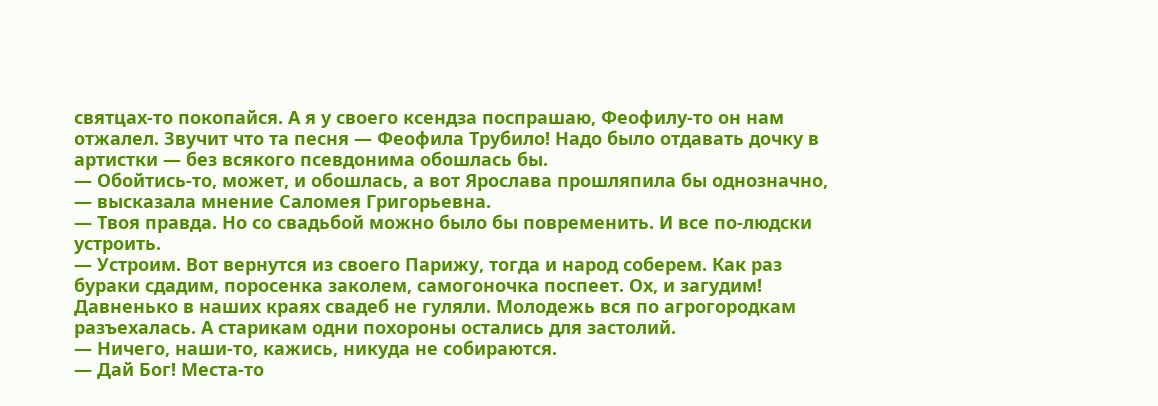святцах-то покопайся. А я у своего ксендза поспрашаю, Феофилу-то он нам отжалел. Звучит что та песня — Феофила Трубило! Надо было отдавать дочку в артистки — без всякого псевдонима обошлась бы.
— Обойтись-то, может, и обошлась, а вот Ярослава прошляпила бы однозначно, — высказала мнение Саломея Григорьевна.
— Твоя правда. Но со свадьбой можно было бы повременить. И все по-людски устроить.
— Устроим. Вот вернутся из своего Парижу, тогда и народ соберем. Как раз бураки сдадим, поросенка заколем, самогоночка поспеет. Ох, и загудим! Давненько в наших краях свадеб не гуляли. Молодежь вся по агрогородкам разъехалась. А старикам одни похороны остались для застолий.
— Ничего, наши-то, кажись, никуда не собираются.
— Дай Бог! Места-то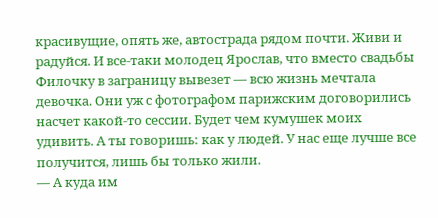красивущие, опять же, автострада рядом почти. Живи и радуйся. И все-таки молодец Ярослав, что вместо свадьбы Филочку в заграницу вывезет — всю жизнь мечтала девочка. Они уж с фотографом парижским договорились насчет какой-то сессии. Будет чем кумушек моих удивить. А ты говоришь: как у людей. У нас еще лучше все получится, лишь бы только жили.
— А куда им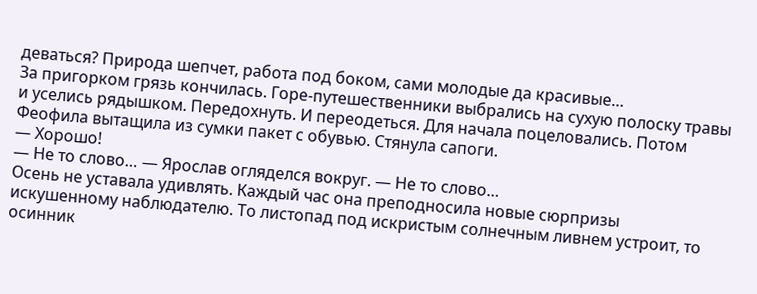деваться? Природа шепчет, работа под боком, сами молодые да красивые…
За пригорком грязь кончилась. Горе-путешественники выбрались на сухую полоску травы и уселись рядышком. Передохнуть. И переодеться. Для начала поцеловались. Потом Феофила вытащила из сумки пакет с обувью. Стянула сапоги.
— Хорошо!
— Не то слово… — Ярослав огляделся вокруг. — Не то слово…
Осень не уставала удивлять. Каждый час она преподносила новые сюрпризы искушенному наблюдателю. То листопад под искристым солнечным ливнем устроит, то осинник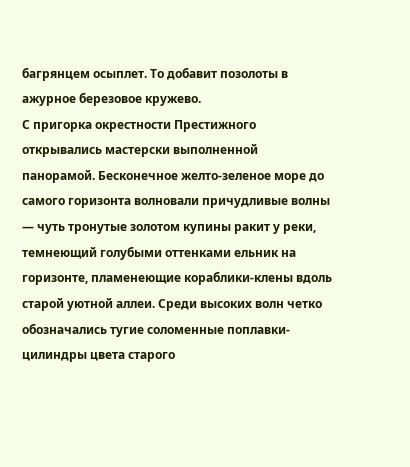багрянцем осыплет. То добавит позолоты в ажурное березовое кружево.
С пригорка окрестности Престижного открывались мастерски выполненной панорамой. Бесконечное желто-зеленое море до самого горизонта волновали причудливые волны — чуть тронутые золотом купины ракит у реки, темнеющий голубыми оттенками ельник на горизонте, пламенеющие кораблики-клены вдоль старой уютной аллеи. Среди высоких волн четко обозначались тугие соломенные поплавки-цилиндры цвета старого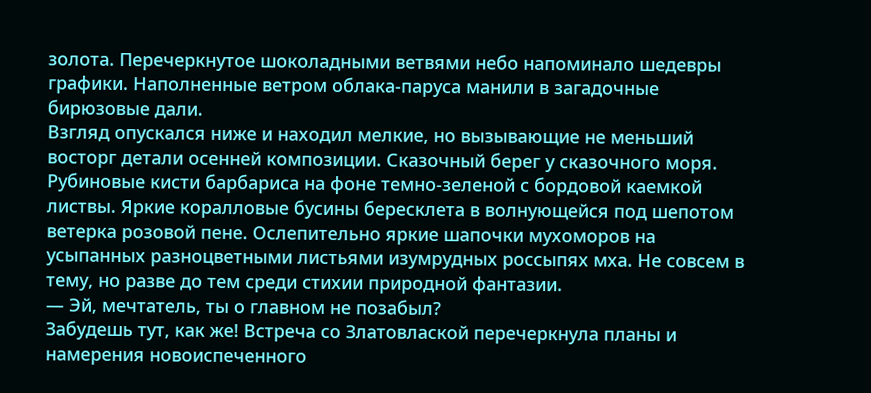золота. Перечеркнутое шоколадными ветвями небо напоминало шедевры графики. Наполненные ветром облака-паруса манили в загадочные бирюзовые дали.
Взгляд опускался ниже и находил мелкие, но вызывающие не меньший восторг детали осенней композиции. Сказочный берег у сказочного моря. Рубиновые кисти барбариса на фоне темно-зеленой с бордовой каемкой листвы. Яркие коралловые бусины бересклета в волнующейся под шепотом ветерка розовой пене. Ослепительно яркие шапочки мухоморов на усыпанных разноцветными листьями изумрудных россыпях мха. Не совсем в тему, но разве до тем среди стихии природной фантазии.
— Эй, мечтатель, ты о главном не позабыл?
Забудешь тут, как же! Встреча со Златовлаской перечеркнула планы и намерения новоиспеченного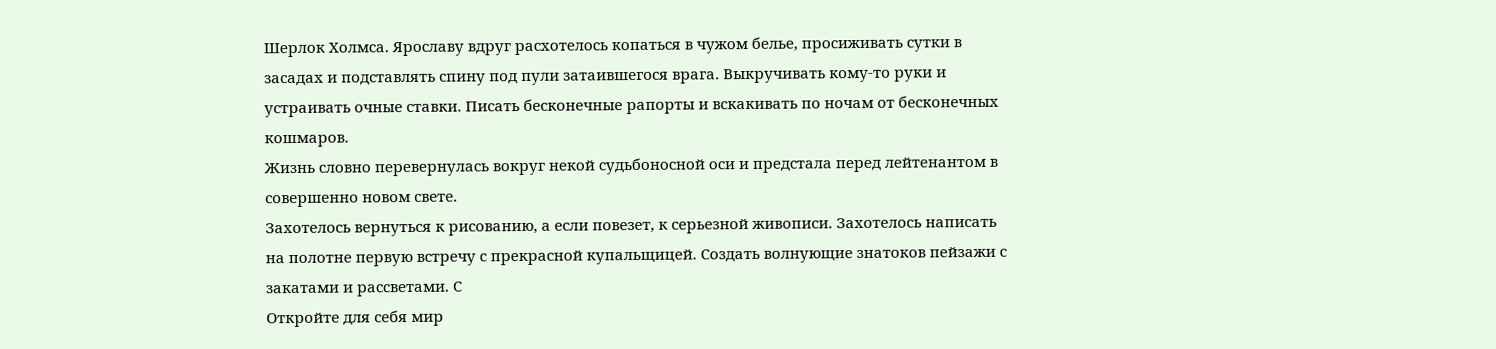Шерлок Холмса. Ярославу вдруг расхотелось копаться в чужом белье, просиживать сутки в засадах и подставлять спину под пули затаившегося врага. Выкручивать кому-то руки и устраивать очные ставки. Писать бесконечные рапорты и вскакивать по ночам от бесконечных кошмаров.
Жизнь словно перевернулась вокруг некой судьбоносной оси и предстала перед лейтенантом в совершенно новом свете.
Захотелось вернуться к рисованию, а если повезет, к серьезной живописи. Захотелось написать на полотне первую встречу с прекрасной купальщицей. Создать волнующие знатоков пейзажи с закатами и рассветами. С
Откройте для себя мир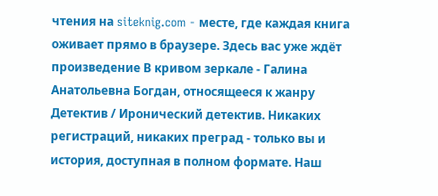чтения на siteknig.com - месте, где каждая книга оживает прямо в браузере. Здесь вас уже ждёт произведение В кривом зеркале - Галина Анатольевна Богдан, относящееся к жанру Детектив / Иронический детектив. Никаких регистраций, никаких преград - только вы и история, доступная в полном формате. Наш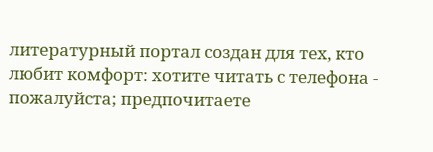литературный портал создан для тех, кто любит комфорт: хотите читать с телефона - пожалуйста; предпочитаете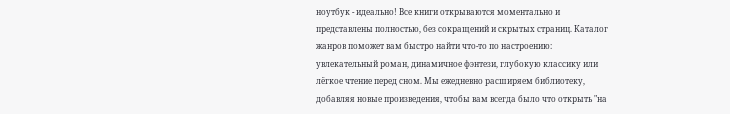ноутбук - идеально! Все книги открываются моментально и представлены полностью, без сокращений и скрытых страниц. Каталог жанров поможет вам быстро найти что-то по настроению: увлекательный роман, динамичное фэнтези, глубокую классику или лёгкое чтение перед сном. Мы ежедневно расширяем библиотеку, добавляя новые произведения, чтобы вам всегда было что открыть "на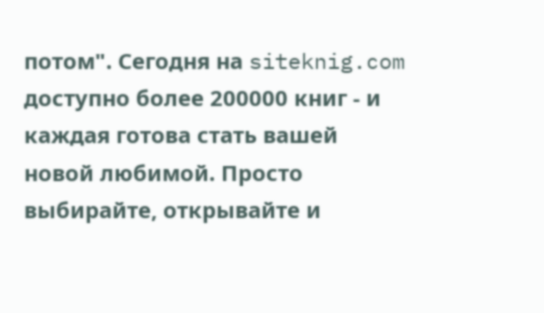потом". Сегодня на siteknig.com доступно более 200000 книг - и каждая готова стать вашей новой любимой. Просто выбирайте, открывайте и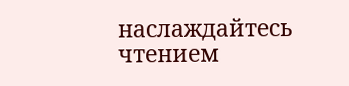наслаждайтесь чтением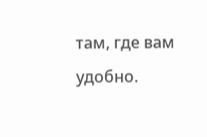там, где вам удобно.